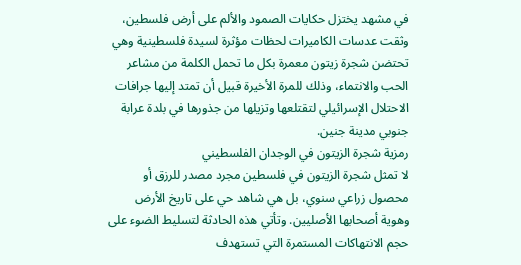في مشهد يختزل حكايات الصمود والألم على أرض فلسطين، وثقت عدسات الكاميرات لحظات مؤثرة لسيدة فلسطينية وهي تحتضن شجرة زيتون معمرة بكل ما تحمل الكلمة من مشاعر الحب والانتماء، وذلك للمرة الأخيرة قبيل أن تمتد إليها جرافات الاحتلال الإسرائيلي لتقتلعها وتزيلها من جذورها في بلدة عرابة جنوبي مدينة جنين.
رمزية شجرة الزيتون في الوجدان الفلسطيني
لا تمثل شجرة الزيتون في فلسطين مجرد مصدر للرزق أو محصول زراعي سنوي، بل هي شاهد حي على تاريخ الأرض وهوية أصحابها الأصليين. وتأتي هذه الحادثة لتسليط الضوء على حجم الانتهاكات المستمرة التي تستهدف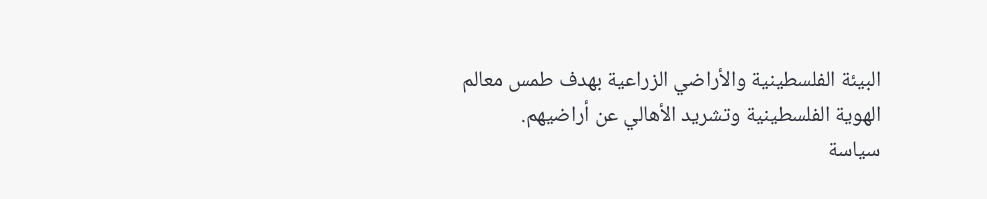البيئة الفلسطينية والأراضي الزراعية بهدف طمس معالم الهوية الفلسطينية وتشريد الأهالي عن أراضيهم.
سياسة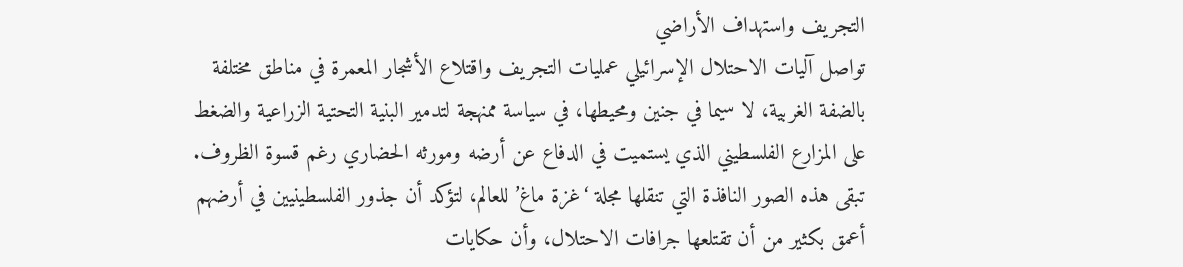التجريف واستهداف الأراضي
تواصل آليات الاحتلال الإسرائيلي عمليات التجريف واقتلاع الأشجار المعمرة في مناطق مختلفة بالضفة الغربية، لا سيما في جنين ومحيطها، في سياسة ممنهجة لتدمير البنية التحتية الزراعية والضغط على المزارع الفلسطيني الذي يستميت في الدفاع عن أرضه ومورثه الحضاري رغم قسوة الظروف.
تبقى هذه الصور النافذة التي تنقلها مجلة ‘غزة ماغ’ للعالم، لتؤكد أن جذور الفلسطينيين في أرضهم أعمق بكثير من أن تقتلعها جرافات الاحتلال، وأن حكايات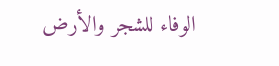الوفاء للشجر والأرض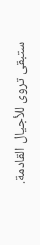ستبقى تروى للأجيال القادمة.